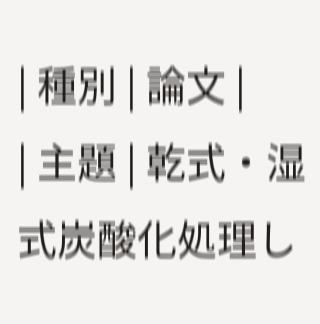| 種別 | 論文 |
| 主題 | 乾式・湿式炭酸化処理し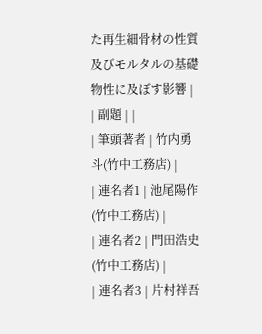た再生細骨材の性質及びモルタルの基礎物性に及ぼす影響 |
| 副題 | |
| 筆頭著者 | 竹内勇斗(竹中工務店) |
| 連名者1 | 池尾陽作(竹中工務店) |
| 連名者2 | 門田浩史(竹中工務店) |
| 連名者3 | 片村祥吾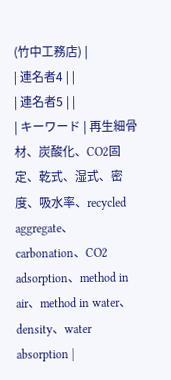(竹中工務店) |
| 連名者4 | |
| 連名者5 | |
| キーワード | 再生細骨材、炭酸化、CO2固定、乾式、湿式、密度、吸水率、recycled aggregate、carbonation、CO2 adsorption、method in air、method in water、density、water absorption |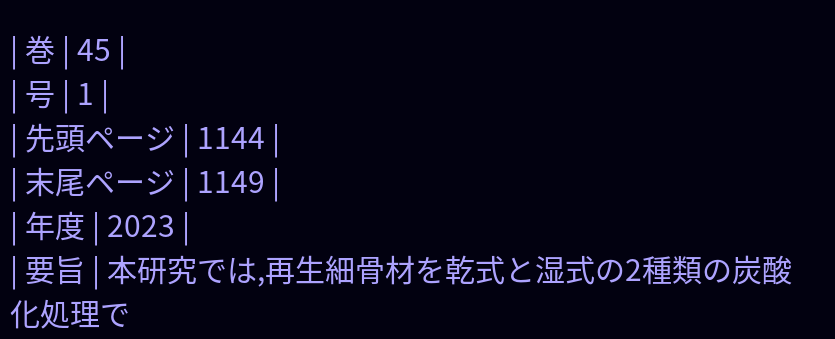| 巻 | 45 |
| 号 | 1 |
| 先頭ページ | 1144 |
| 末尾ページ | 1149 |
| 年度 | 2023 |
| 要旨 | 本研究では,再生細骨材を乾式と湿式の2種類の炭酸化処理で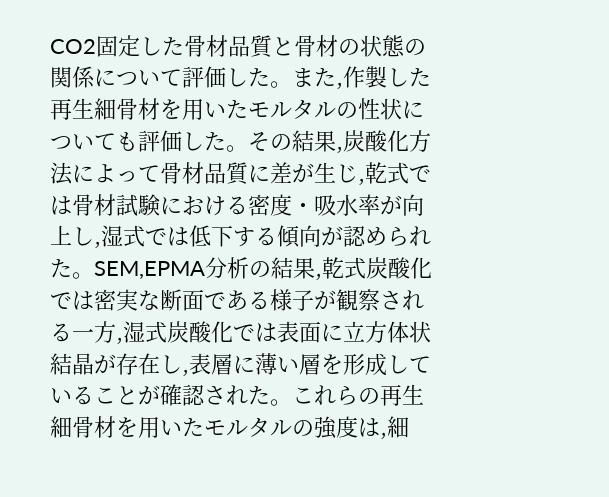CO2固定した骨材品質と骨材の状態の関係について評価した。また,作製した再生細骨材を用いたモルタルの性状についても評価した。その結果,炭酸化方法によって骨材品質に差が生じ,乾式では骨材試験における密度・吸水率が向上し,湿式では低下する傾向が認められた。SEM,EPMA分析の結果,乾式炭酸化では密実な断面である様子が観察される一方,湿式炭酸化では表面に立方体状結晶が存在し,表層に薄い層を形成していることが確認された。これらの再生細骨材を用いたモルタルの強度は,細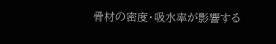骨材の密度・吸水率が影響する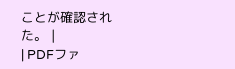ことが確認された。 |
| PDFファ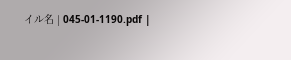イル名 | 045-01-1190.pdf |